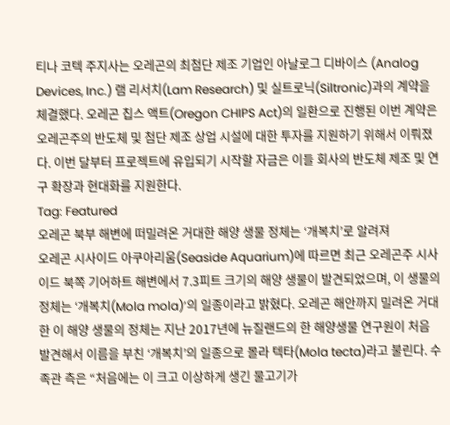티나 코텍 주지사는 오레곤의 최첨단 제조 기업인 아날로그 디바이스 (Analog Devices, Inc.) 램 리서치(Lam Research) 및 실트로닉(Siltronic)과의 계약을 체결했다. 오레곤 칩스 액트(Oregon CHIPS Act)의 일환으로 진행된 이번 계약은 오레곤주의 반도체 및 첨단 제조 상업 시설에 대한 투자를 지원하기 위해서 이뤄졌다. 이번 달부터 프로젝트에 유입되기 시작할 자금은 이들 회사의 반도체 제조 및 연구 확장과 현대화를 지원한다.
Tag: Featured
오레곤 북부 해변에 떠밀려온 거대한 해양 생물 정체는 ‘개복치’로 알려져
오레곤 시사이드 아쿠아리움(Seaside Aquarium)에 따르면 최근 오레곤주 시사이드 북쪽 기어하트 해변에서 7.3피트 크기의 해양 생물이 발견되었으며, 이 생물의 정체는 ‘개복치(Mola mola)’의 일종이라고 밝혔다. 오레곤 해안까지 밀려온 거대한 이 해양 생물의 정체는 지난 2017년에 뉴질랜드의 한 해양생물 연구원이 처음 발견해서 이름을 부친 ‘개복치’의 일종으로 몰라 텍타(Mola tecta)라고 불린다. 수족관 측은 “처음에는 이 크고 이상하게 생긴 물고기가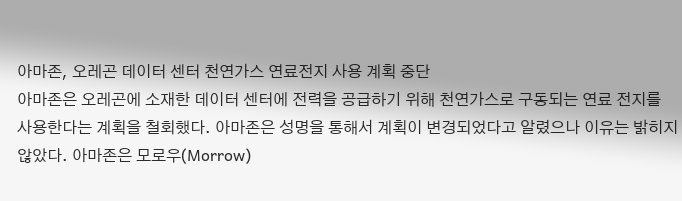아마존, 오레곤 데이터 센터 천연가스 연료전지 사용 계획 중단
아마존은 오레곤에 소재한 데이터 센터에 전력을 공급하기 위해 천연가스로 구동되는 연료 전지를 사용한다는 계획을 철회했다. 아마존은 성명을 통해서 계획이 변경되었다고 알렸으나 이유는 밝히지 않았다. 아마존은 모로우(Morrow)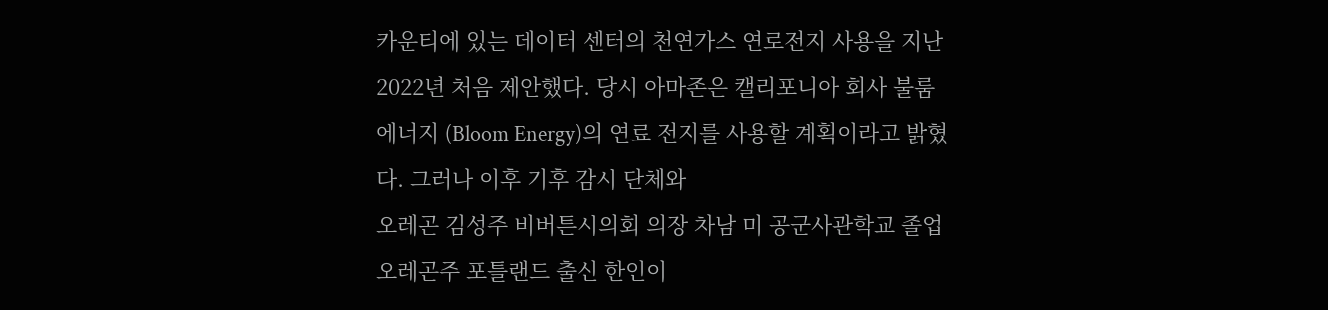카운티에 있는 데이터 센터의 천연가스 연로전지 사용을 지난 2022년 처음 제안했다. 당시 아마존은 캘리포니아 회사 불룸 에너지 (Bloom Energy)의 연료 전지를 사용할 계획이라고 밝혔다. 그러나 이후 기후 감시 단체와
오레곤 김성주 비버튼시의회 의장 차남 미 공군사관학교 졸업
오레곤주 포틀랜드 출신 한인이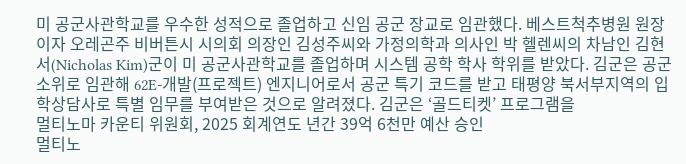미 공군사관학교를 우수한 성적으로 졸업하고 신임 공군 장교로 임관했다. 베스트척추병원 원장이자 오레곤주 비버튼시 시의회 의장인 김성주씨와 가정의학과 의사인 박 헬렌씨의 차남인 김현서(Nicholas Kim)군이 미 공군사관학교를 졸업하며 시스템 공학 학사 학위를 받았다. 김군은 공군소위로 임관해 62E-개발(프로젝트) 엔지니어로서 공군 특기 코드를 받고 태평양 북서부지역의 입학상담사로 특별 임무를 부여받은 것으로 알려졌다. 김군은 ‘골드티켓’ 프로그램을
멀티노마 카운티 위원회, 2025 회계연도 년간 39억 6천만 예산 승인
멀티노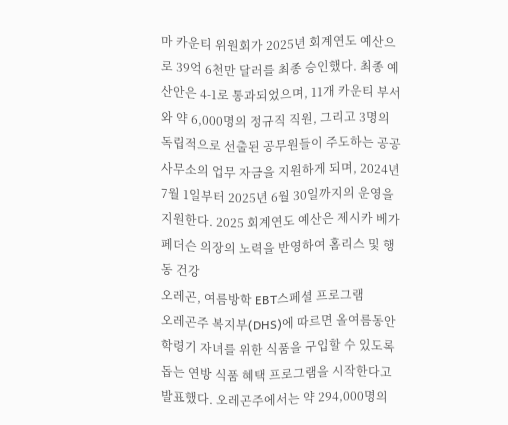마 카운티 위원회가 2025년 회계연도 예산으로 39억 6천만 달러를 최종 승인했다. 최종 예산안은 4-1로 통과되었으며, 11개 카운티 부서와 약 6,000명의 정규직 직원, 그리고 3명의 독립적으로 선출된 공무원들이 주도하는 공공 사무소의 업무 자금을 지원하게 되며, 2024년 7월 1일부터 2025년 6월 30일까지의 운영을 지원한다. 2025 회계연도 예산은 제시카 베가 페더슨 의장의 노력을 반영하여 홈리스 및 행동 건강
오레곤, 여름방학 EBT스페셜 프로그램
오레곤주 복지부(DHS)에 따르면 올여름동안 학령기 자녀를 위한 식품을 구입할 수 있도록 돕는 연방 식품 혜택 프로그램을 시작한다고 발표했다. 오레곤주에서는 약 294,000명의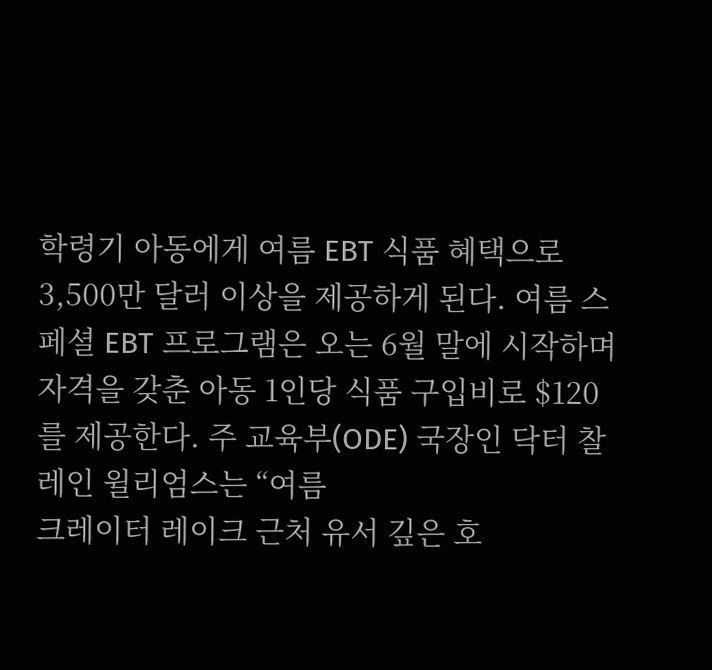학령기 아동에게 여름 EBT 식품 혜택으로 3,500만 달러 이상을 제공하게 된다. 여름 스페셜 EBT 프로그램은 오는 6월 말에 시작하며 자격을 갖춘 아동 1인당 식품 구입비로 $120를 제공한다. 주 교육부(ODE) 국장인 닥터 찰레인 윌리엄스는 “여름
크레이터 레이크 근처 유서 깊은 호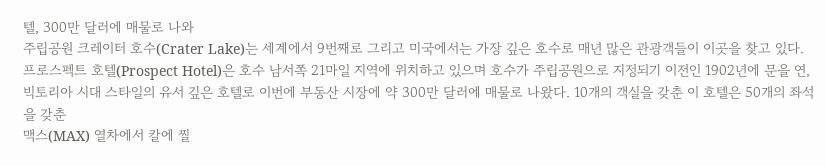텔, 300만 달러에 매물로 나와
주립공원 크레이터 호수(Crater Lake)는 세계에서 9번째로 그리고 미국에서는 가장 깊은 호수로 매년 많은 관광객들이 이곳을 찾고 있다. 프로스펙트 호텔(Prospect Hotel)은 호수 남서쪽 21마일 지역에 위치하고 있으며 호수가 주립공원으로 지정되기 이전인 1902년에 문을 연, 빅토리아 시대 스타일의 유서 깊은 호텔로 이번에 부동산 시장에 약 300만 달러에 매물로 나왔다. 10개의 객실을 갖춘 이 호텔은 50개의 좌석을 갖춘
맥스(MAX) 열차에서 칼에 찔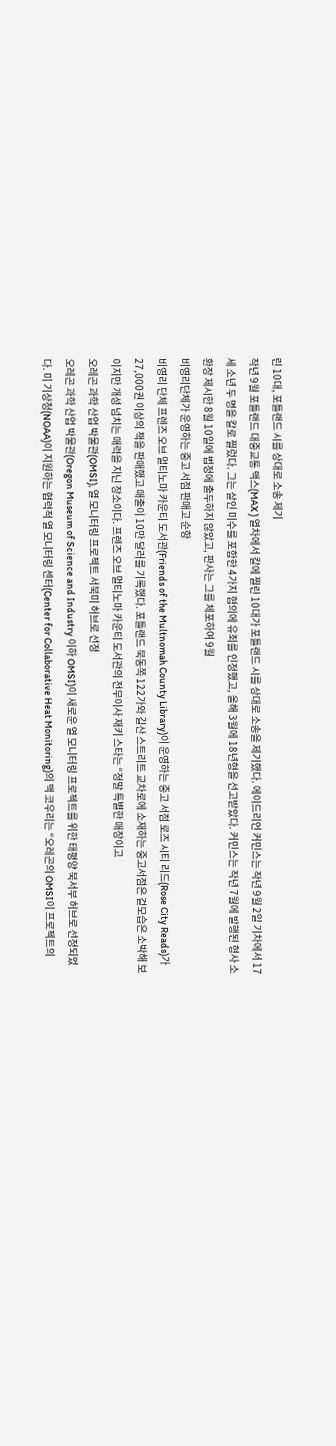린 10대, 포틀랜드 시를 상대로 소송 제기
작년 9월 포틀랜드 대중교통 맥스(MAX ) 열차에서 칼에 찔린 10대가 포틀랜드 시를 상대로 소송을 제기했다. 에이드리언 커민스는 작년 9월 2일 기차에서 17세 소년 두 명을 칼로 찔렀다. 그는 살인 미수를 포함한 4가지 혐의에 유죄를 인정했고, 올해 3월에 18년형을 선고받았다. 커민스는 작년 7월에 발행된 형사 소환장 제시한 8월 10일에 법정에 출두하지 않았고, 판사는 그를 체포하여 9월
비영리단체가 운영하는 중고 서점 판매고 순항
비영리 단체 프렌즈 오브 멀티노마 카운티 도서관(Friends of the Multnomah County Library)이 운영하는 중고 서점 로즈 시티 리드(Rose City Reads)가 27,000권 이상의 책을 판매했고 매출이 10만 달러를 기록했다. 포틀랜드 북동쪽 122가와 길산 스트리트 교차로에 소재하는 중고서점은 겉모습은 소박해 보이지만 개성 넘치는 매력을 지닌 장소이다. 프렌즈 오브 멀티노마 카운티 도서관의 전무이사 재키 스타는 “정말 특별한 매장이고
오레곤 과학 산업 박물관(OMSI), 열 모니터링 프로젝트 서북미 허브로 선정
오레곤 과학 산업 박물관(Oregon Museum of Science and Industry 이하 OMSI)이 새로운 열 모니터링 프로젝트를 위한 태평양 북서부 허브로 선정되었다. 미 기상청(NOAA)이 지원하는 협력적 열 모니터링 센터(Center for Collaborative Heat Monitoring)의 맥 코우리는 “오레곤의 OMSI이 프로젝트의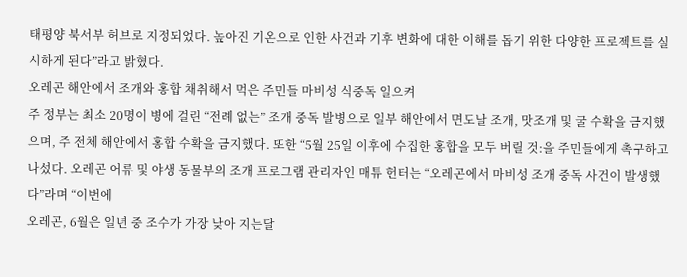태평양 북서부 허브로 지정되었다. 높아진 기온으로 인한 사건과 기후 변화에 대한 이해를 돕기 위한 다양한 프로젝트를 실시하게 된다”라고 밝혔다.
오레곤 해안에서 조개와 홍합 채취해서 먹은 주민들 마비성 식중독 일으켜
주 정부는 최소 20명이 병에 걸린 “전례 없는” 조개 중독 발병으로 일부 해안에서 면도날 조개, 맛조개 및 굴 수확을 금지했으며, 주 전체 해안에서 홍합 수확을 금지했다. 또한 “5월 25일 이후에 수집한 홍합을 모두 버릴 것:을 주민들에게 촉구하고 나섰다. 오레곤 어류 및 야생 동물부의 조개 프로그램 관리자인 매튜 헌터는 “오레곤에서 마비성 조개 중독 사건이 발생했다”라며 “이번에
오레곤, 6월은 일년 중 조수가 가장 낮아 지는달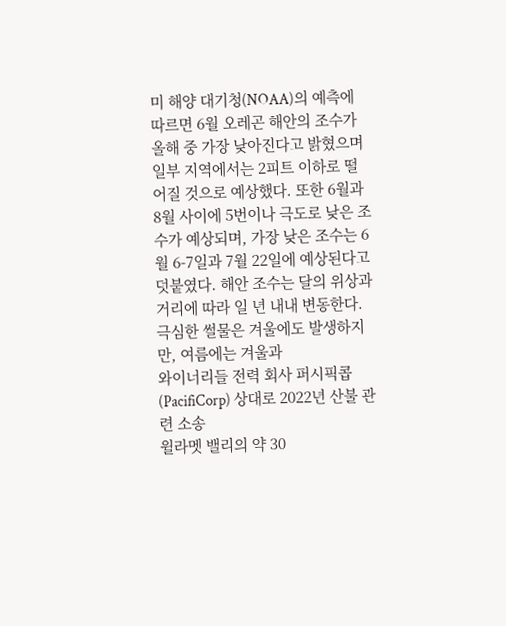미 해양 대기청(NOAA)의 예측에 따르면 6월 오레곤 해안의 조수가 올해 중 가장 낮아진다고 밝혔으며 일부 지역에서는 2피트 이하로 떨어질 것으로 예상했다. 또한 6월과 8월 사이에 5번이나 극도로 낮은 조수가 예상되며, 가장 낮은 조수는 6월 6-7일과 7월 22일에 예상된다고 덧붙였다. 해안 조수는 달의 위상과 거리에 따라 일 년 내내 변동한다. 극심한 썰물은 겨울에도 발생하지만, 여름에는 겨울과
와이너리들 전력 회사 퍼시픽콥(PacifiCorp) 상대로 2022년 산불 관련 소송
윌라멧 밸리의 약 30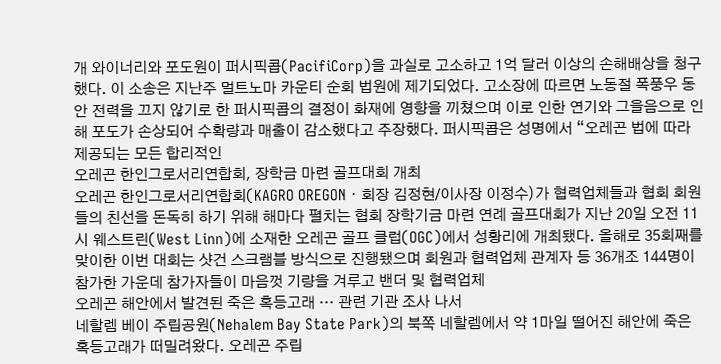개 와이너리와 포도원이 퍼시픽콥(PacifiCorp)을 과실로 고소하고 1억 달러 이상의 손해배상을 청구했다. 이 소송은 지난주 멀트노마 카운티 순회 법원에 제기되었다. 고소장에 따르면 노동절 폭풍우 동안 전력을 끄지 않기로 한 퍼시픽콥의 결정이 화재에 영향을 끼쳤으며 이로 인한 연기와 그을음으로 인해 포도가 손상되어 수확량과 매출이 감소했다고 주장했다. 퍼시픽콥은 성명에서 “오레곤 법에 따라 제공되는 모든 합리적인
오레곤 한인그로서리연합회, 장학금 마련 골프대회 개최
오레곤 한인그로서리연합회(KAGRO OREGONㆍ회장 김정현/이사장 이정수)가 협력업체들과 협회 회원들의 친선을 돈독히 하기 위해 해마다 펼치는 협회 장학기금 마련 연례 골프대회가 지난 20일 오전 11시 웨스트린(West Linn)에 소재한 오레곤 골프 클럽(OGC)에서 성황리에 개최됐다. 올해로 35회째를 맞이한 이번 대회는 샷건 스크램블 방식으로 진행됐으며 회원과 협력업체 관계자 등 36개조 144명이 참가한 가운데 참가자들이 마음껏 기량을 겨루고 밴더 및 협력업체
오레곤 해안에서 발견된 죽은 혹등고래 … 관련 기관 조사 나서
네할렘 베이 주립공원(Nehalem Bay State Park)의 북쪽 네할렘에서 약 1마일 떨어진 해안에 죽은 혹등고래가 떠밀려왔다. 오레곤 주립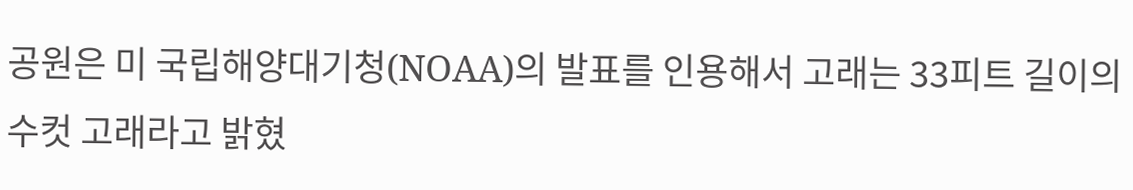공원은 미 국립해양대기청(NOAA)의 발표를 인용해서 고래는 33피트 길이의 수컷 고래라고 밝혔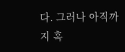다. 그러나 아직까지 혹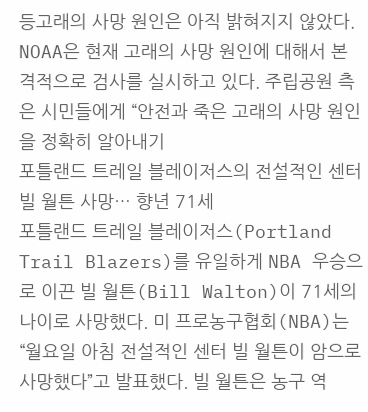등고래의 사망 원인은 아직 밝혀지지 않았다. NOAA은 현재 고래의 사망 원인에 대해서 본격적으로 검사를 실시하고 있다. 주립공원 측은 시민들에게 “안전과 죽은 고래의 사망 원인을 정확히 알아내기
포틀랜드 트레일 블레이저스의 전설적인 센터 빌 월튼 사망… 향년 71세
포틀랜드 트레일 블레이저스(Portland Trail Blazers)를 유일하게 NBA 우승으로 이끈 빌 월튼(Bill Walton)이 71세의 나이로 사망했다. 미 프로농구협회(NBA)는 “월요일 아침 전설적인 센터 빌 월튼이 암으로 사망했다”고 발표했다. 빌 월튼은 농구 역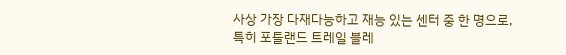사상 가장 다재다능하고 재능 있는 센터 중 한 명으로, 특히 포틀랜드 트레일 블레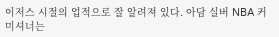이저스 시절의 업적으로 잘 알려져 있다. 아담 실버 NBA 커미셔너는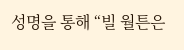성명을 통해 “빌 월튼은